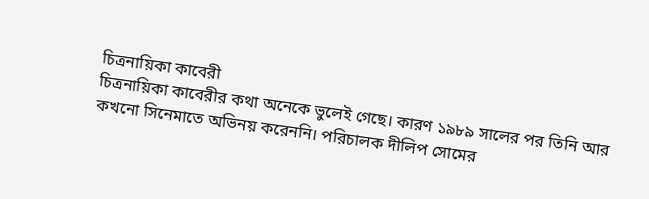চিত্রনায়িকা কাবেরী
চিত্রনায়িকা কাবেরীর কথা অনেকে ভুলেই গেছে। কারণ ১৯৮৯ সালের পর তিনি আর কখনো সিনেমাতে অভিনয় করেননি। পরিচালক দীলিপ সোমের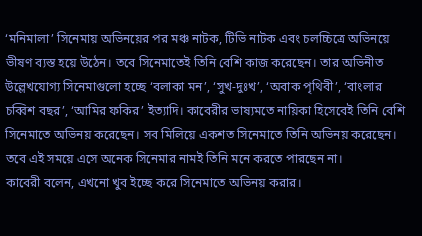‘মনিমালা’ সিনেমায় অভিনয়ের পর মঞ্চ নাটক, টিভি নাটক এবং চলচ্চিত্রে অভিনয়ে ভীষণ ব্যস্ত হয়ে উঠেন। তবে সিনেমাতেই তিনি বেশি কাজ করেছেন। তার অভিনীত উল্লেখযোগ্য সিনেমাগুলো হচ্ছে ‘বলাকা মন’, ‘সুখ-দুঃখ’, ‘অবাক পৃথিবী’, ‘বাংলার চব্বিশ বছর’, ‘আমির ফকির’ ইত্যাদি। কাবেরীর ভাষ্যমতে নায়িকা হিসেবেই তিনি বেশি সিনেমাতে অভিনয় করেছেন। সব মিলিয়ে একশত সিনেমাতে তিনি অভিনয় করেছেন। তবে এই সময়ে এসে অনেক সিনেমার নামই তিনি মনে করতে পারছেন না।
কাবেরী বলেন, এখনো খুব ইচ্ছে করে সিনেমাতে অভিনয় করার।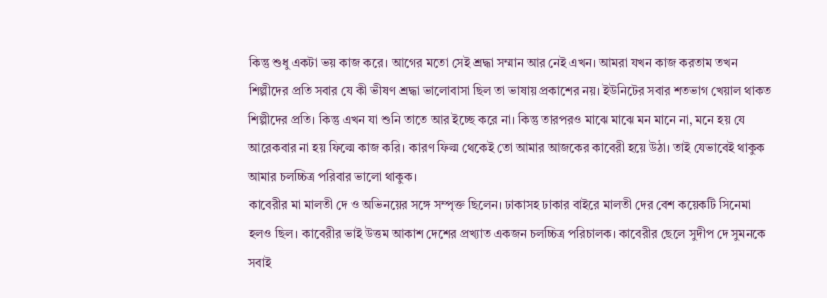কিন্তু শুধু একটা ভয় কাজ করে। আগের মতো সেই শ্রদ্ধা সম্মান আর নেই এখন। আমরা যখন কাজ করতাম তখন শিল্পীদের প্রতি সবার যে কী ভীষণ শ্রদ্ধা ভালোবাসা ছিল তা ভাষায় প্রকাশের নয়। ইউনিটের সবার শতভাগ খেয়াল থাকত শিল্পীদের প্রতি। কিন্তু এখন যা শুনি তাতে আর ইচ্ছে করে না। কিন্তু তারপরও মাঝে মাঝে মন মানে না, মনে হয় যে আরেকবার না হয় ফিল্মে কাজ করি। কারণ ফিল্ম থেকেই তো আমার আজকের কাবেরী হয়ে উঠা। তাই যেভাবেই থাকুক আমার চলচ্চিত্র পরিবার ভালো থাকুক।
কাবেরীর মা মালতী দে ও অভিনয়ের সঙ্গে সম্পৃক্ত ছিলেন। ঢাকাসহ ঢাকার বাইরে মালতী দের বেশ কয়েকটি সিনেমা হলও ছিল। কাবেরীর ভাই উত্তম আকাশ দেশের প্রখ্যাত একজন চলচ্চিত্র পরিচালক। কাবেরীর ছেলে সুদীপ দে সুমনকে সবাই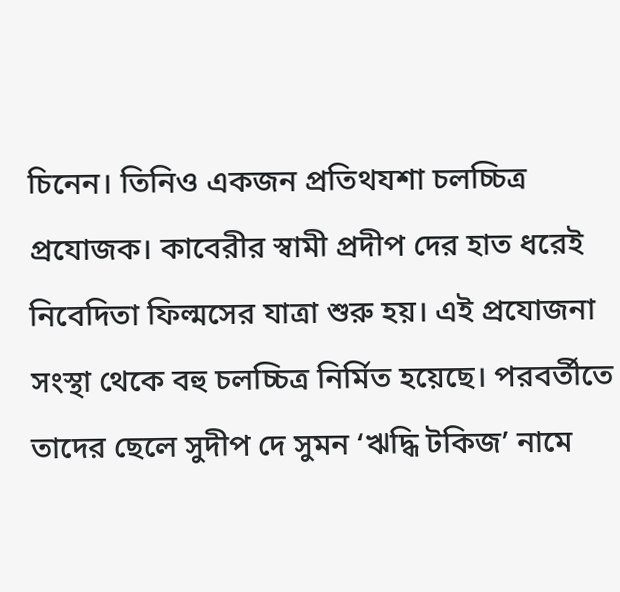চিনেন। তিনিও একজন প্রতিথযশা চলচ্চিত্র প্রযোজক। কাবেরীর স্বামী প্রদীপ দের হাত ধরেই নিবেদিতা ফিল্মসের যাত্রা শুরু হয়। এই প্রযোজনা সংস্থা থেকে বহু চলচ্চিত্র নির্মিত হয়েছে। পরবর্তীতে তাদের ছেলে সুদীপ দে সুমন ‘ঋদ্ধি টকিজ’ নামে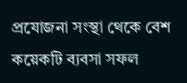প্রযোজনা সংস্থা থেকে বেশ কয়েকটি ব্যবসা সফল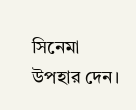সিনেমা উপহার দেন।